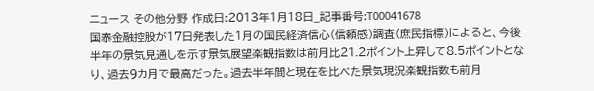ニュース その他分野 作成日:2013年1月18日_記事番号:T00041678
国泰金融控股が17日発表した1月の国民経済信心(信頼感)調査(庶民指標)によると、今後半年の景気見通しを示す景気展望楽観指数は前月比21.2ポイント上昇して8.5ポイントとなり、過去9カ月で最高だった。過去半年間と現在を比べた景気現況楽観指数も前月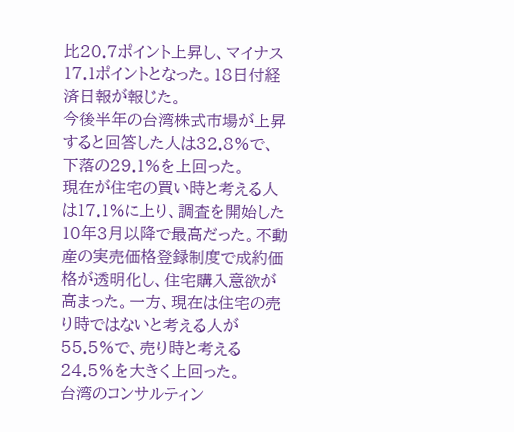比20.7ポイント上昇し、マイナス17.1ポイントとなった。18日付経済日報が報じた。
今後半年の台湾株式市場が上昇すると回答した人は32.8%で、下落の29.1%を上回った。
現在が住宅の買い時と考える人は17.1%に上り、調査を開始した10年3月以降で最高だった。不動産の実売価格登録制度で成約価格が透明化し、住宅購入意欲が高まった。一方、現在は住宅の売り時ではないと考える人が55.5%で、売り時と考える24.5%を大きく上回った。
台湾のコンサルティン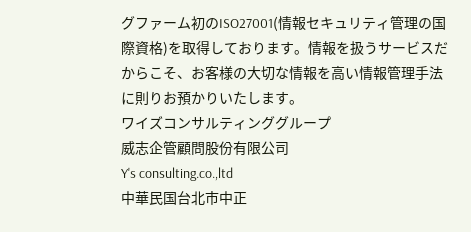グファーム初のISO27001(情報セキュリティ管理の国際資格)を取得しております。情報を扱うサービスだからこそ、お客様の大切な情報を高い情報管理手法に則りお預かりいたします。
ワイズコンサルティンググループ
威志企管顧問股份有限公司
Y's consulting.co.,ltd
中華民国台北市中正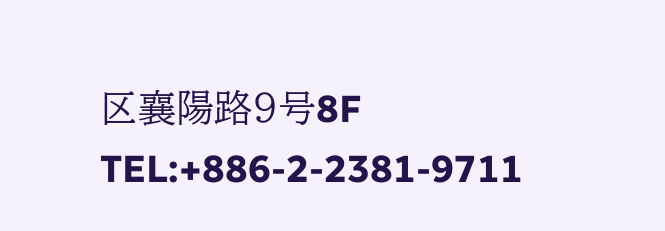区襄陽路9号8F
TEL:+886-2-2381-9711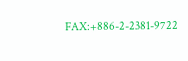FAX:+886-2-2381-9722